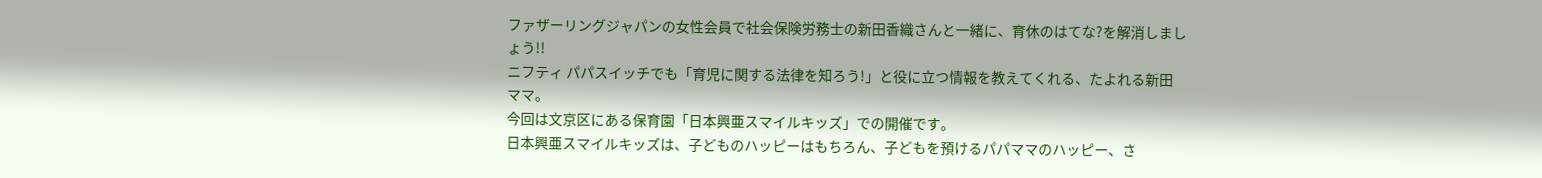ファザーリングジャパンの女性会員で社会保険労務士の新田香織さんと一緒に、育休のはてな?を解消しましょう!!
ニフティ パパスイッチでも「育児に関する法律を知ろう!」と役に立つ情報を教えてくれる、たよれる新田ママ。
今回は文京区にある保育園「日本興亜スマイルキッズ」での開催です。
日本興亜スマイルキッズは、子どものハッピーはもちろん、子どもを預けるパパママのハッピー、さ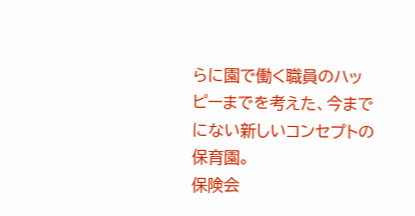らに園で働く職員のハッピーまでを考えた、今までにない新しいコンセプトの保育園。
保険会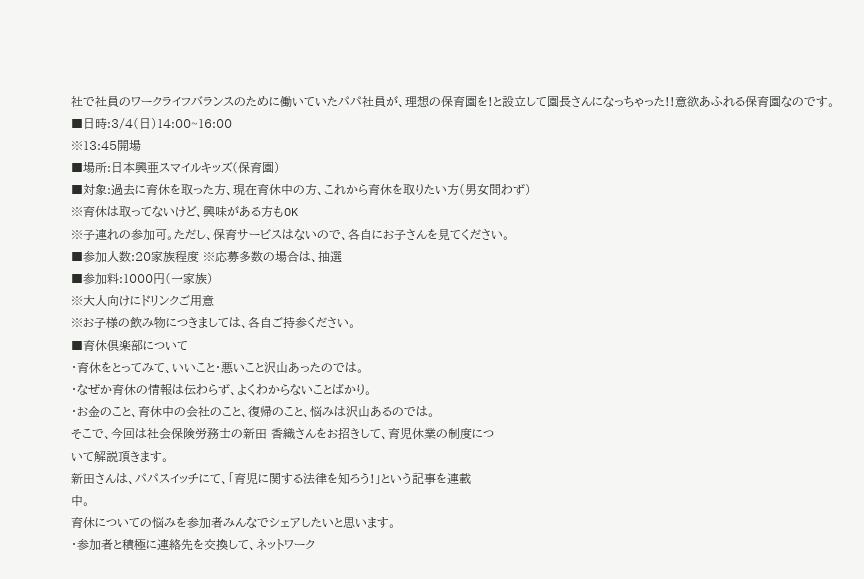社で社員のワークライフバランスのために働いていたパパ社員が、理想の保育園を!と設立して園長さんになっちゃった!!意欲あふれる保育園なのです。
■日時:3/4(日)14:00~16:00
※13:45開場
■場所:日本興亜スマイルキッズ(保育園)
■対象:過去に育休を取った方、現在育休中の方、これから育休を取りたい方(男女問わず)
※育休は取ってないけど、興味がある方もOK
※子連れの参加可。ただし、保育サービスはないので、各自にお子さんを見てください。
■参加人数:20家族程度 ※応募多数の場合は、抽選
■参加料:1000円(一家族)
※大人向けにドリンクご用意
※お子様の飲み物につきましては、各自ご持参ください。
■育休倶楽部について
・育休をとってみて、いいこと・悪いこと沢山あったのでは。
・なぜか育休の情報は伝わらず、よくわからないことばかり。
・お金のこと、育休中の会社のこと、復帰のこと、悩みは沢山あるのでは。
そこで、今回は社会保険労務士の新田 香織さんをお招きして、育児休業の制度につ
いて解説頂きます。
新田さんは、パパスイッチにて、「育児に関する法律を知ろう!」という記事を連載
中。
育休についての悩みを参加者みんなでシェアしたいと思います。
・参加者と積極に連絡先を交換して、ネットワーク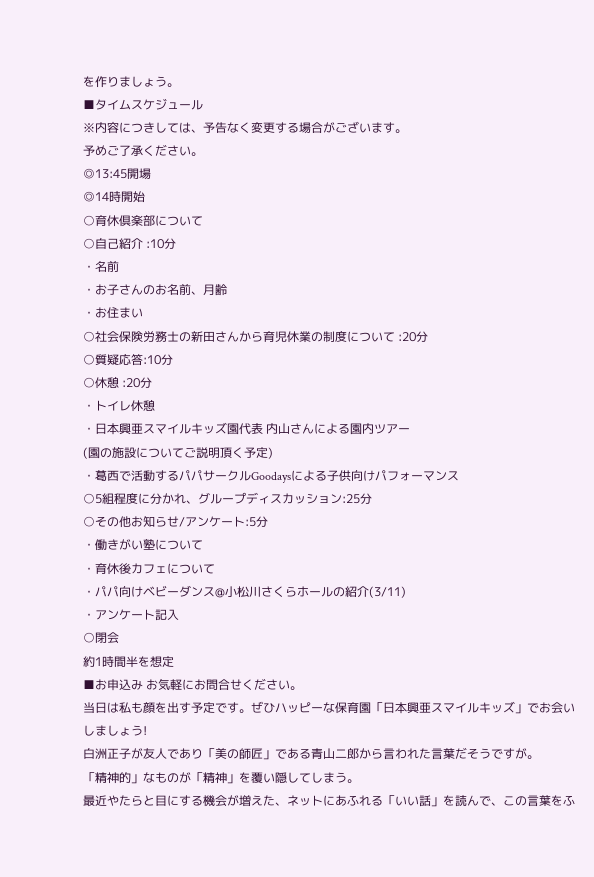を作りましょう。
■タイムスケジュール
※内容につきしては、予告なく変更する場合がございます。
予めご了承ください。
◎13:45開場
◎14時開始
○育休倶楽部について
○自己紹介 :10分
・名前
・お子さんのお名前、月齢
・お住まい
○社会保険労務士の新田さんから育児休業の制度について :20分
○質疑応答:10分
○休憩 :20分
・トイレ休憩
・日本興亜スマイルキッズ園代表 内山さんによる園内ツアー
(園の施設についてご説明頂く予定)
・葛西で活動するパパサークルGoodaysによる子供向けパフォーマンス
○5組程度に分かれ、グループディスカッション:25分
○その他お知らせ/アンケート:5分
・働きがい塾について
・育休後カフェについて
・パパ向けベビーダンス@小松川さくらホールの紹介(3/11)
・アンケート記入
○閉会
約1時間半を想定
■お申込み お気軽にお問合せください。
当日は私も顔を出す予定です。ぜひハッピーな保育園「日本興亜スマイルキッズ」でお会いしましょう!
白洲正子が友人であり「美の師匠」である青山二郎から言われた言葉だそうですが。
「精神的」なものが「精神」を覆い隠してしまう。
最近やたらと目にする機会が増えた、ネットにあふれる「いい話」を読んで、この言葉をふ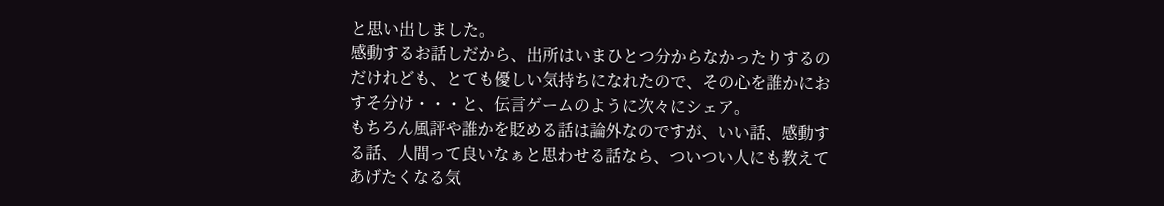と思い出しました。
感動するお話しだから、出所はいまひとつ分からなかったりするのだけれども、とても優しい気持ちになれたので、その心を誰かにおすそ分け・・・と、伝言ゲームのように次々にシェア。
もちろん風評や誰かを貶める話は論外なのですが、いい話、感動する話、人間って良いなぁと思わせる話なら、ついつい人にも教えてあげたくなる気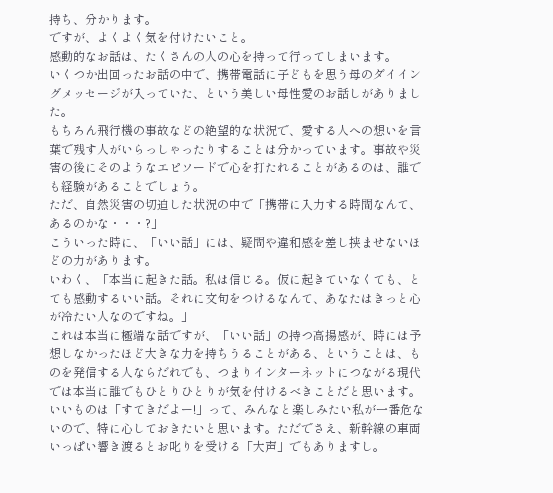持ち、分かります。
ですが、よくよく気を付けたいこと。
感動的なお話は、たくさんの人の心を持って行ってしまいます。
いくつか出回ったお話の中で、携帯電話に子どもを思う母のダイイングメッセージが入っていた、という美しい母性愛のお話しがありました。
もちろん飛行機の事故などの絶望的な状況で、愛する人への想いを言葉で残す人がいらっしゃったりすることは分かっています。事故や災害の後にそのようなエピソードで心を打たれることがあるのは、誰でも経験があることでしょう。
ただ、自然災害の切迫した状況の中で「携帯に入力する時間なんて、あるのかな・・・?」
こういった時に、「いい話」には、疑問や違和感を差し挟ませないほどの力があります。
いわく、「本当に起きた話。私は信じる。仮に起きていなくても、とても感動するいい話。それに文句をつけるなんて、あなたはきっと心が冷たい人なのですね。」
これは本当に極端な話ですが、「いい話」の持つ高揚感が、時には予想しなかったほど大きな力を持ちうることがある、ということは、ものを発信する人ならだれでも、つまりインターネットにつながる現代では本当に誰でもひとりひとりが気を付けるべきことだと思います。
いいものは「すてきだよー!」って、みんなと楽しみたい私が一番危ないので、特に心しておきたいと思います。ただでさえ、新幹線の車両いっぱい響き渡るとお叱りを受ける「大声」でもありますし。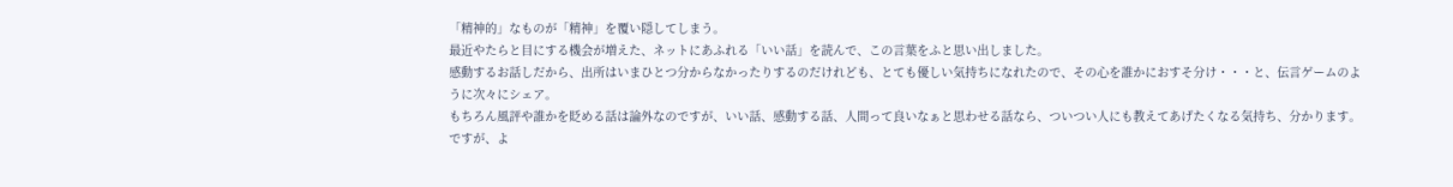「精神的」なものが「精神」を覆い隠してしまう。
最近やたらと目にする機会が増えた、ネットにあふれる「いい話」を読んで、この言葉をふと思い出しました。
感動するお話しだから、出所はいまひとつ分からなかったりするのだけれども、とても優しい気持ちになれたので、その心を誰かにおすそ分け・・・と、伝言ゲームのように次々にシェア。
もちろん風評や誰かを貶める話は論外なのですが、いい話、感動する話、人間って良いなぁと思わせる話なら、ついつい人にも教えてあげたくなる気持ち、分かります。
ですが、よ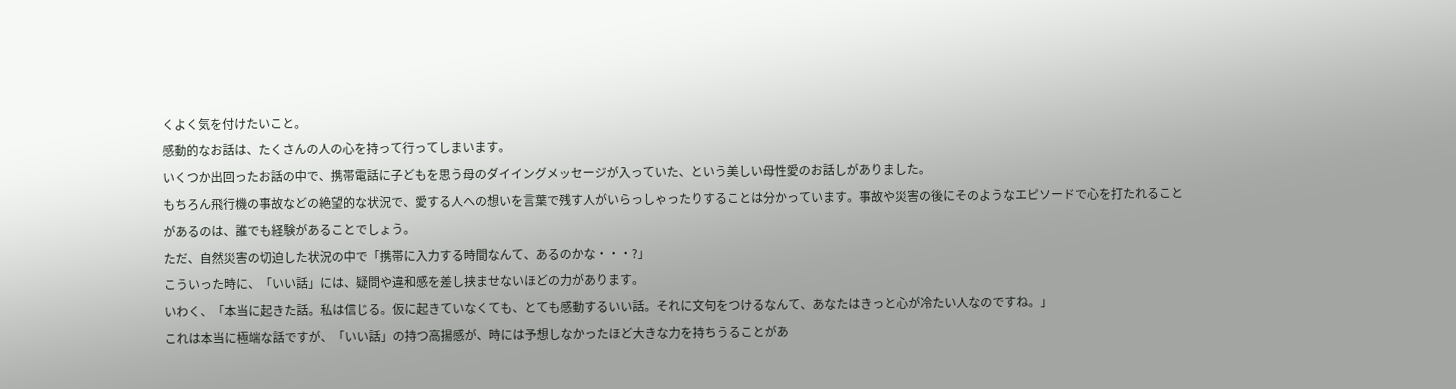くよく気を付けたいこと。
感動的なお話は、たくさんの人の心を持って行ってしまいます。
いくつか出回ったお話の中で、携帯電話に子どもを思う母のダイイングメッセージが入っていた、という美しい母性愛のお話しがありました。
もちろん飛行機の事故などの絶望的な状況で、愛する人への想いを言葉で残す人がいらっしゃったりすることは分かっています。事故や災害の後にそのようなエピソードで心を打たれることがあるのは、誰でも経験があることでしょう。
ただ、自然災害の切迫した状況の中で「携帯に入力する時間なんて、あるのかな・・・?」
こういった時に、「いい話」には、疑問や違和感を差し挟ませないほどの力があります。
いわく、「本当に起きた話。私は信じる。仮に起きていなくても、とても感動するいい話。それに文句をつけるなんて、あなたはきっと心が冷たい人なのですね。」
これは本当に極端な話ですが、「いい話」の持つ高揚感が、時には予想しなかったほど大きな力を持ちうることがあ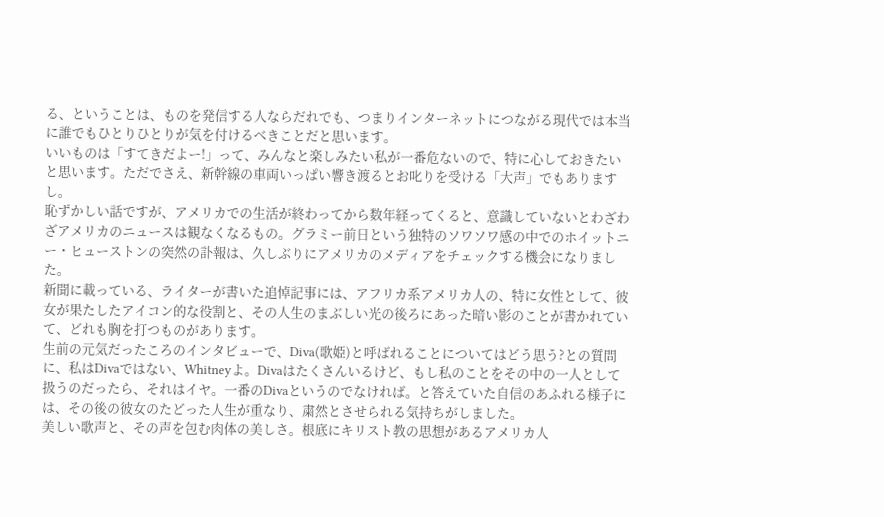る、ということは、ものを発信する人ならだれでも、つまりインターネットにつながる現代では本当に誰でもひとりひとりが気を付けるべきことだと思います。
いいものは「すてきだよー!」って、みんなと楽しみたい私が一番危ないので、特に心しておきたいと思います。ただでさえ、新幹線の車両いっぱい響き渡るとお叱りを受ける「大声」でもありますし。
恥ずかしい話ですが、アメリカでの生活が終わってから数年経ってくると、意識していないとわざわざアメリカのニュースは観なくなるもの。グラミー前日という独特のソワソワ感の中でのホイットニー・ヒューストンの突然の訃報は、久しぶりにアメリカのメディアをチェックする機会になりました。
新聞に載っている、ライターが書いた追悼記事には、アフリカ系アメリカ人の、特に女性として、彼女が果たしたアイコン的な役割と、その人生のまぶしい光の後ろにあった暗い影のことが書かれていて、どれも胸を打つものがあります。
生前の元気だったころのインタビューで、Diva(歌姫)と呼ばれることについてはどう思う?との質問に、私はDivaではない、Whitneyよ。Divaはたくさんいるけど、もし私のことをその中の一人として扱うのだったら、それはイヤ。一番のDivaというのでなければ。と答えていた自信のあふれる様子には、その後の彼女のたどった人生が重なり、粛然とさせられる気持ちがしました。
美しい歌声と、その声を包む肉体の美しさ。根底にキリスト教の思想があるアメリカ人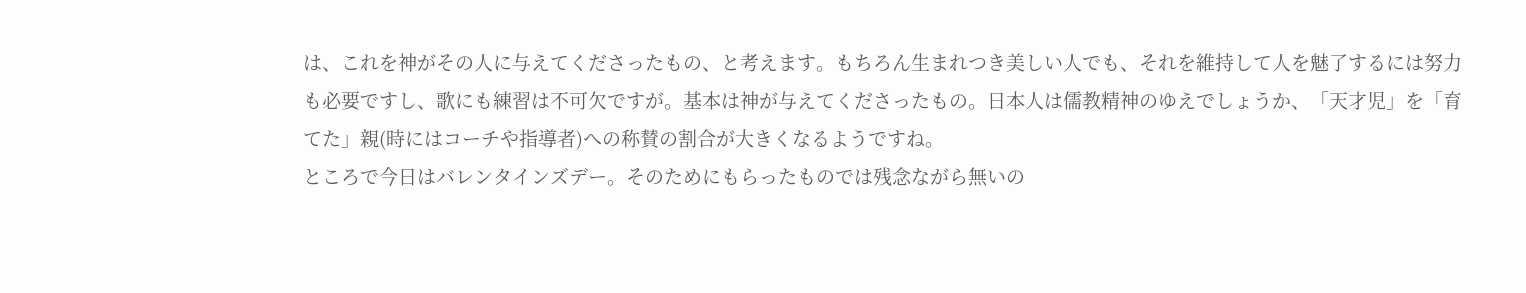は、これを神がその人に与えてくださったもの、と考えます。もちろん生まれつき美しい人でも、それを維持して人を魅了するには努力も必要ですし、歌にも練習は不可欠ですが。基本は神が与えてくださったもの。日本人は儒教精神のゆえでしょうか、「天才児」を「育てた」親(時にはコーチや指導者)への称賛の割合が大きくなるようですね。
ところで今日はバレンタインズデー。そのためにもらったものでは残念ながら無いの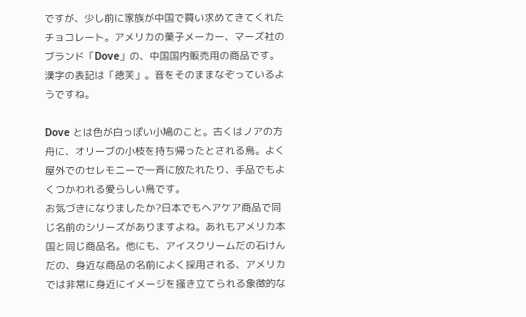ですが、少し前に家族が中国で買い求めてきてくれたチョコレート。アメリカの菓子メーカー、マーズ社のブランド「Dove」の、中国国内販売用の商品です。漢字の表記は「徳芙」。音をそのままなぞっているようですね。

Dove とは色が白っぽい小鳩のこと。古くはノアの方舟に、オリーブの小枝を持ち帰ったとされる鳥。よく屋外でのセレモニーで一斉に放たれたり、手品でもよくつかわれる愛らしい鳥です。
お気づきになりましたか?日本でもヘアケア商品で同じ名前のシリーズがありますよね。あれもアメリカ本国と同じ商品名。他にも、アイスクリームだの石けんだの、身近な商品の名前によく採用される、アメリカでは非常に身近にイメージを掻き立てられる象徴的な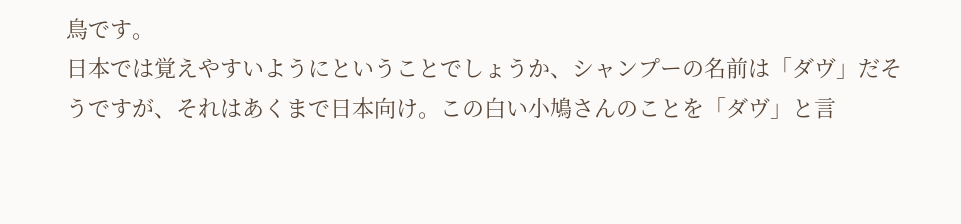鳥です。
日本では覚えやすいようにということでしょうか、シャンプーの名前は「ダヴ」だそうですが、それはあくまで日本向け。この白い小鳩さんのことを「ダヴ」と言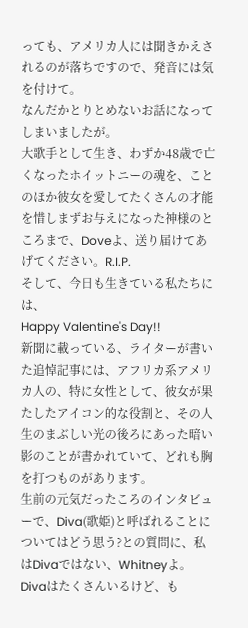っても、アメリカ人には聞きかえされるのが落ちですので、発音には気を付けて。
なんだかとりとめないお話になってしまいましたが。
大歌手として生き、わずか48歳で亡くなったホイットニーの魂を、ことのほか彼女を愛してたくさんの才能を惜しまずお与えになった神様のところまで、Doveよ、送り届けてあげてください。R.I.P.
そして、今日も生きている私たちには、
Happy Valentine's Day!!
新聞に載っている、ライターが書いた追悼記事には、アフリカ系アメリカ人の、特に女性として、彼女が果たしたアイコン的な役割と、その人生のまぶしい光の後ろにあった暗い影のことが書かれていて、どれも胸を打つものがあります。
生前の元気だったころのインタビューで、Diva(歌姫)と呼ばれることについてはどう思う?との質問に、私はDivaではない、Whitneyよ。Divaはたくさんいるけど、も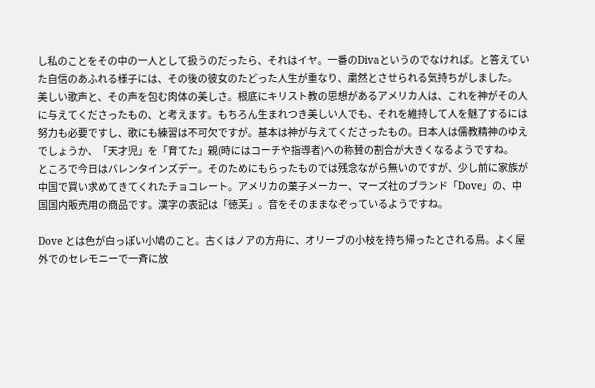し私のことをその中の一人として扱うのだったら、それはイヤ。一番のDivaというのでなければ。と答えていた自信のあふれる様子には、その後の彼女のたどった人生が重なり、粛然とさせられる気持ちがしました。
美しい歌声と、その声を包む肉体の美しさ。根底にキリスト教の思想があるアメリカ人は、これを神がその人に与えてくださったもの、と考えます。もちろん生まれつき美しい人でも、それを維持して人を魅了するには努力も必要ですし、歌にも練習は不可欠ですが。基本は神が与えてくださったもの。日本人は儒教精神のゆえでしょうか、「天才児」を「育てた」親(時にはコーチや指導者)への称賛の割合が大きくなるようですね。
ところで今日はバレンタインズデー。そのためにもらったものでは残念ながら無いのですが、少し前に家族が中国で買い求めてきてくれたチョコレート。アメリカの菓子メーカー、マーズ社のブランド「Dove」の、中国国内販売用の商品です。漢字の表記は「徳芙」。音をそのままなぞっているようですね。

Dove とは色が白っぽい小鳩のこと。古くはノアの方舟に、オリーブの小枝を持ち帰ったとされる鳥。よく屋外でのセレモニーで一斉に放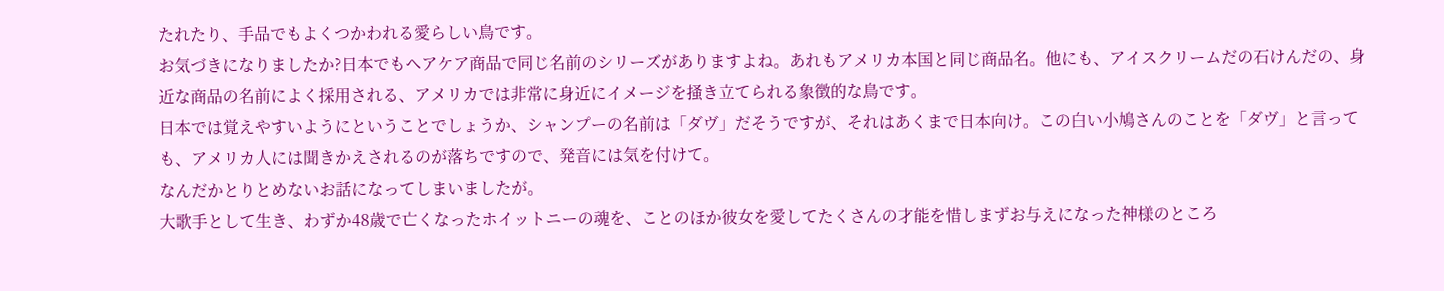たれたり、手品でもよくつかわれる愛らしい鳥です。
お気づきになりましたか?日本でもヘアケア商品で同じ名前のシリーズがありますよね。あれもアメリカ本国と同じ商品名。他にも、アイスクリームだの石けんだの、身近な商品の名前によく採用される、アメリカでは非常に身近にイメージを掻き立てられる象徴的な鳥です。
日本では覚えやすいようにということでしょうか、シャンプーの名前は「ダヴ」だそうですが、それはあくまで日本向け。この白い小鳩さんのことを「ダヴ」と言っても、アメリカ人には聞きかえされるのが落ちですので、発音には気を付けて。
なんだかとりとめないお話になってしまいましたが。
大歌手として生き、わずか48歳で亡くなったホイットニーの魂を、ことのほか彼女を愛してたくさんの才能を惜しまずお与えになった神様のところ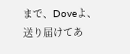まで、Doveよ、送り届けてあ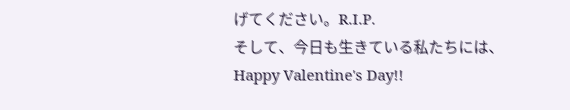げてください。R.I.P.
そして、今日も生きている私たちには、
Happy Valentine's Day!!